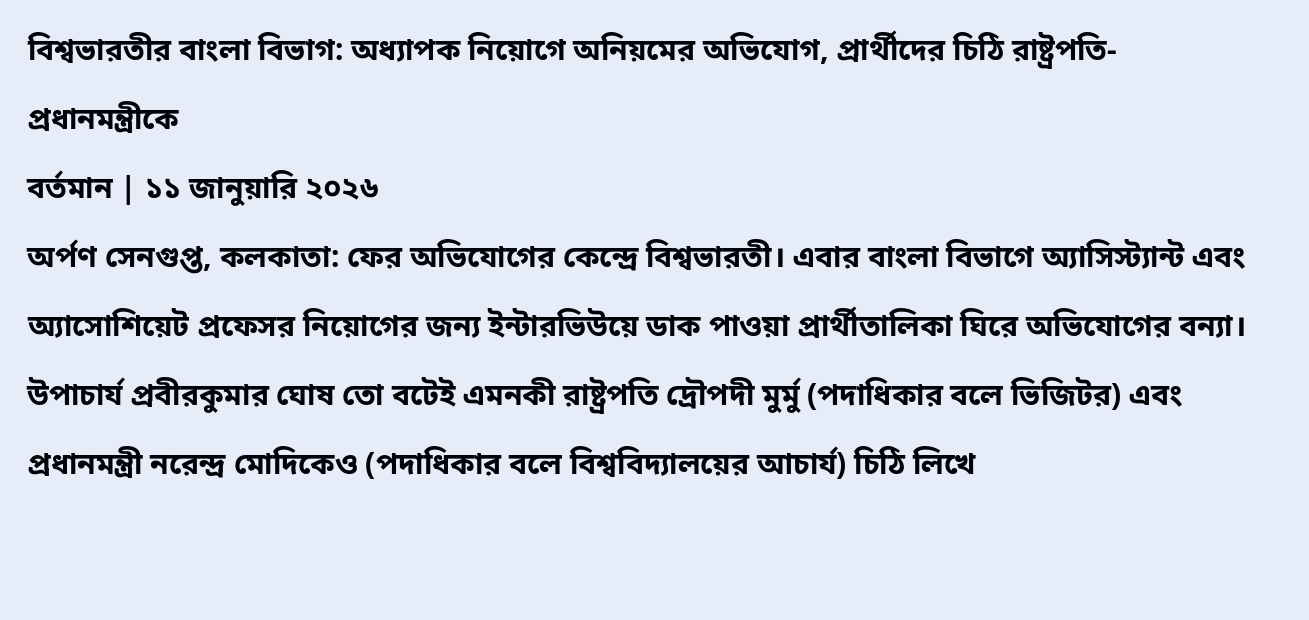বিশ্বভারতীর বাংলা বিভাগ: অধ্যাপক নিয়োগে অনিয়মের অভিযোগ, প্রার্থীদের চিঠি রাষ্ট্রপতি-প্রধানমন্ত্রীকে
বর্তমান | ১১ জানুয়ারি ২০২৬
অর্পণ সেনগুপ্ত, কলকাতা: ফের অভিযোগের কেন্দ্রে বিশ্বভারতী। এবার বাংলা বিভাগে অ্যাসিস্ট্যান্ট এবং অ্যাসোশিয়েট প্রফেসর নিয়োগের জন্য ইন্টারভিউয়ে ডাক পাওয়া প্রার্থীতালিকা ঘিরে অভিযোগের বন্যা। উপাচার্য প্রবীরকুমার ঘোষ তো বটেই এমনকী রাষ্ট্রপতি দ্রৌপদী মুর্মু (পদাধিকার বলে ভিজিটর) এবং প্রধানমন্ত্রী নরেন্দ্র মোদিকেও (পদাধিকার বলে বিশ্ববিদ্যালয়ের আচার্য) চিঠি লিখে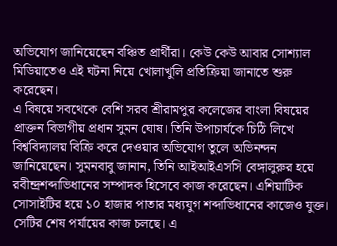অভিযোগ জানিয়েছেন বঞ্চিত প্রার্থীরা। কেউ কেউ আবার সোশ্যাল মিডিয়াতেও এই ঘটনা নিয়ে খোলাখুলি প্রতিক্রিয়া জানাতে শুরু করেছেন।
এ বিষয়ে সবথেকে বেশি সরব শ্রীরামপুর কলেজের বাংলা বিষয়ের প্রাক্তন বিভাগীয় প্রধান সুমন ঘোষ। তিনি উপাচার্যকে চিঠি লিখে বিশ্ববিদ্যালয় বিক্রি করে দেওয়ার অভিযোগ তুলে অভিনন্দন জানিয়েছেন। সুমনবাবু জানান, তিনি আইআইএসসি বেঙ্গালুরুর হয়ে রবীন্দ্রশব্দাভিধানের সম্পাদক হিসেবে কাজ করেছেন। এশিয়াটিক সোসাইটির হয়ে ১০ হাজার পাতার মধ্যযুগ শব্দাভিধানের কাজেও যুক্ত। সেটির শেষ পর্যায়ের কাজ চলছে। এ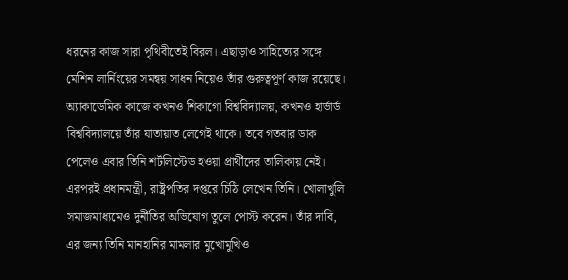ধরনের কাজ সারা পৃথিবীতেই বিরল। এছাড়াও সাহিত্যের সঙ্গে মেশিন লার্নিংয়ের সমন্বয় সাধন নিয়েও তাঁর গুরুত্বপূর্ণ কাজ রয়েছে। অ্যাকাডেমিক কাজে কখনও শিকাগো বিশ্ববিদ্যালয়, কখনও হার্ভার্ড বিশ্ববিদ্যালয়ে তাঁর যাতায়াত লেগেই থাকে। তবে গতবার ডাক পেলেও এবার তিনি শর্টলিস্টেড হওয়া প্রার্থীদের তালিকায় নেই। এরপরই প্রধানমন্ত্রী, রাষ্ট্রপতির দপ্তরে চিঠি লেখেন তিনি। খোলাখুলি সমাজমাধ্যমেও দুর্নীতির অভিযোগ তুলে পোস্ট করেন। তাঁর দাবি, এর জন্য তিনি মানহানির মামলার মুখোমুখিও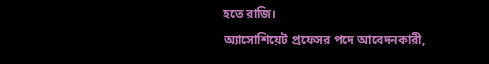হতে রাজি।
অ্যাসোশিয়েট প্রফেসর পদে আবেদনকারী,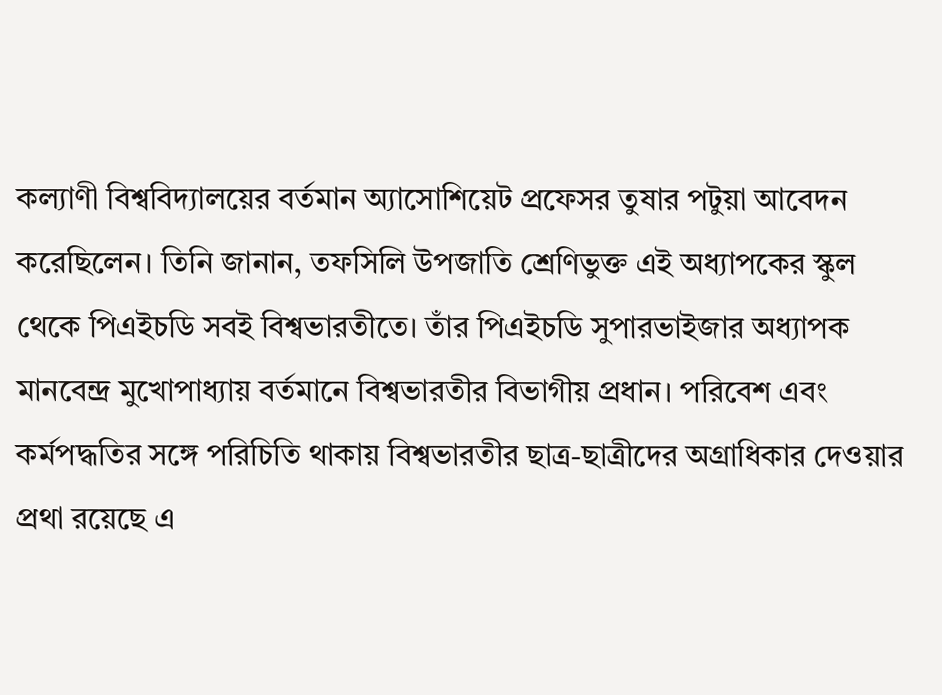কল্যাণী বিশ্ববিদ্যালয়ের বর্তমান অ্যাসোশিয়েট প্রফেসর তুষার পটুয়া আবেদন করেছিলেন। তিনি জানান, তফসিলি উপজাতি শ্রেণিভুক্ত এই অধ্যাপকের স্কুল থেকে পিএইচডি সবই বিশ্বভারতীতে। তাঁর পিএইচডি সুপারভাইজার অধ্যাপক মানবেন্দ্র মুখোপাধ্যায় বর্তমানে বিশ্বভারতীর বিভাগীয় প্রধান। পরিবেশ এবং কর্মপদ্ধতির সঙ্গে পরিচিতি থাকায় বিশ্বভারতীর ছাত্র-ছাত্রীদের অগ্রাধিকার দেওয়ার প্রথা রয়েছে এ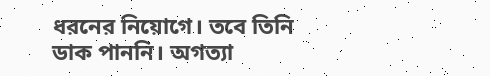ধরনের নিয়োগে। তবে তিনি ডাক পাননি। অগত্যা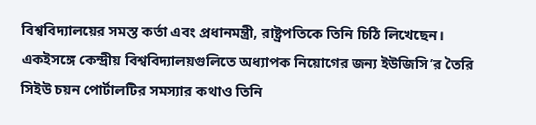বিশ্ববিদ্যালয়ের সমস্ত কর্তা এবং প্রধানমন্ত্রী, রাষ্ট্রপতিকে তিনি চিঠি লিখেছেন। একইসঙ্গে কেন্দ্রীয় বিশ্ববিদ্যালয়গুলিতে অধ্যাপক নিয়োগের জন্য ইউজিসি’র তৈরি সিইউ চয়ন পোর্টালটির সমস্যার কথাও তিনি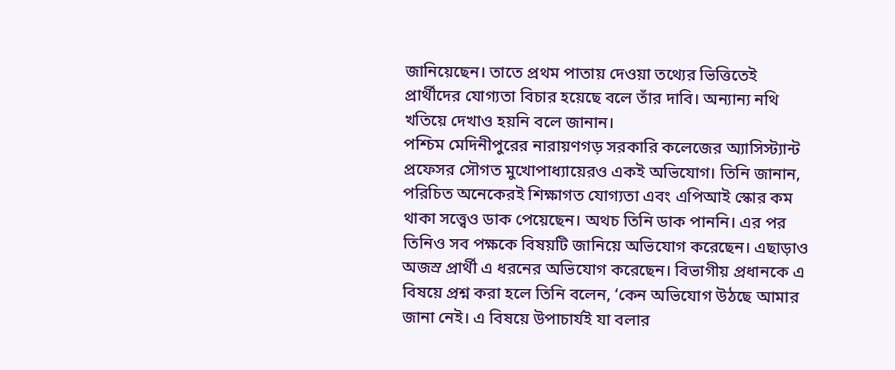জানিয়েছেন। তাতে প্রথম পাতায় দেওয়া তথ্যের ভিত্তিতেই প্রার্থীদের যোগ্যতা বিচার হয়েছে বলে তাঁর দাবি। অন্যান্য নথি খতিয়ে দেখাও হয়নি বলে জানান।
পশ্চিম মেদিনীপুরের নারায়ণগড় সরকারি কলেজের অ্যাসিস্ট্যান্ট প্রফেসর সৌগত মুখোপাধ্যায়েরও একই অভিযোগ। তিনি জানান, পরিচিত অনেকেরই শিক্ষাগত যোগ্যতা এবং এপিআই স্কোর কম থাকা সত্ত্বেও ডাক পেয়েছেন। অথচ তিনি ডাক পাননি। এর পর তিনিও সব পক্ষকে বিষয়টি জানিয়ে অভিযোগ করেছেন। এছাড়াও অজস্র প্রার্থী এ ধরনের অভিযোগ করেছেন। বিভাগীয় প্রধানকে এ বিষয়ে প্রশ্ন করা হলে তিনি বলেন, ‘কেন অভিযোগ উঠছে আমার জানা নেই। এ বিষয়ে উপাচার্যই যা বলার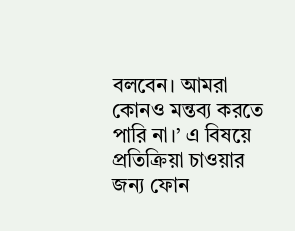বলবেন। আমরা কোনও মন্তব্য করতে পারি না।’ এ বিষয়ে প্রতিক্রিয়া চাওয়ার জন্য ফোন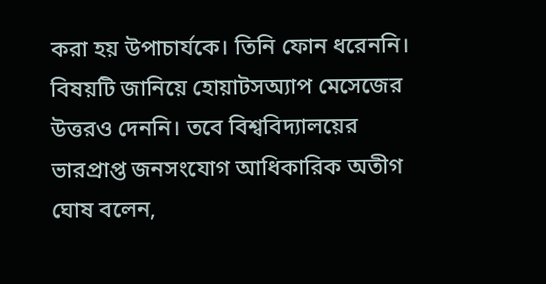করা হয় উপাচার্যকে। তিনি ফোন ধরেননি। বিষয়টি জানিয়ে হোয়াটসঅ্যাপ মেসেজের উত্তরও দেননি। তবে বিশ্ববিদ্যালয়ের ভারপ্রাপ্ত জনসংযোগ আধিকারিক অতীগ ঘোষ বলেন,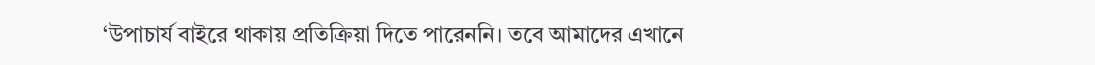‘উপাচার্য বাইরে থাকায় প্রতিক্রিয়া দিতে পারেননি। তবে আমাদের এখানে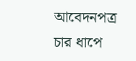আবেদনপত্র চার ধাপে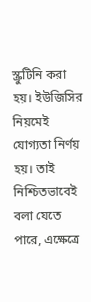স্ক্রুটিনি করা হয়। ইউজিসির নিয়মেই যোগ্যতা নির্ণয় হয়। তাই নিশ্চিতভাবেই বলা যেতে পারে, এক্ষেত্রে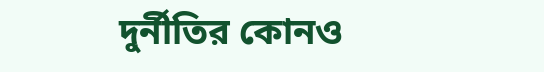দুর্নীতির কোনও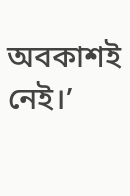অবকাশই নেই।’